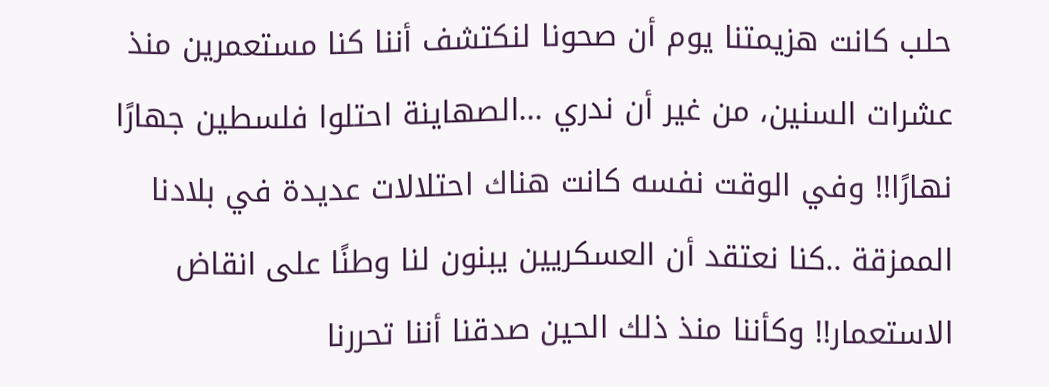حلب كانت هزيمتنا يوم أن صحونا لنكتشف أننا كنا مستعمرين منذ عشرات السنين، من غير أن ندري ...الصهاينة احتلوا فلسطين جهارًا نهارًا!! وفي الوقت نفسه كانت هناك احتلالات عديدة في بلادنا الممزقة ..كنا نعتقد أن العسكريين يبنون لنا وطنًا على انقاض الاستعمار!! وكأننا منذ ذلك الحين صدقنا أننا تحررنا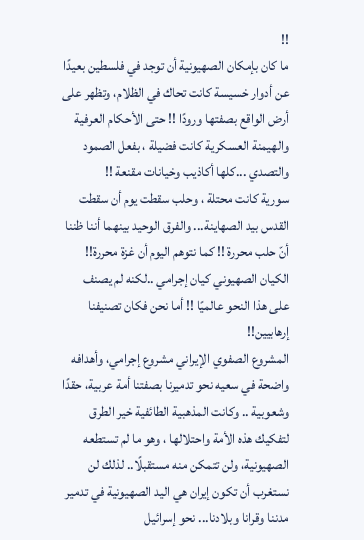!!
ما كان بإمكان الصهيونية أن توجد في فلسطين بعيدًا عن أدوار خسيسة كانت تحاك في الظلام، وتظهر على أرض الواقع بصفتها ورودًا !! حتى الأحكام العرفية والهيمنة العسكرية كانت فضيلة ، بفعل الصمود والتصدي ...كلها أكاذيب وخيانات مقنعة !!
سورية كانت محتلة ، وحلب سقطت يوم أن سقطت القدس بيد الصهاينة... والفرق الوحيد بينهما أننا ظننا أنّ حلب محررة !! كما نتوهم اليوم أن غزة محررة!!
الكيان الصهيوني كيان إجرامي ..لكنه لم يصنف على هذا النحو عالميًا !! أما نحن فكان تصنيفنا إرهابيين!!
المشروع الصفوي الإيراني مشروع إجرامي، وأهدافه واضحة في سعيه نحو تدميرنا بصفتنا أمة عربية، حقدًا وشعوبية .. وكانت المذهبية الطائفية خير الطرق لتفكيك هذه الأمة واحتلالها ، وهو ما لم تستطعه الصهيونية، ولن تتمكن منه مستقبلًا.. لذلك لن نستغرب أن تكون إيران هي اليد الصهيونية في تدمير مدننا وقرانا وبلادنا... نحو إسرائيل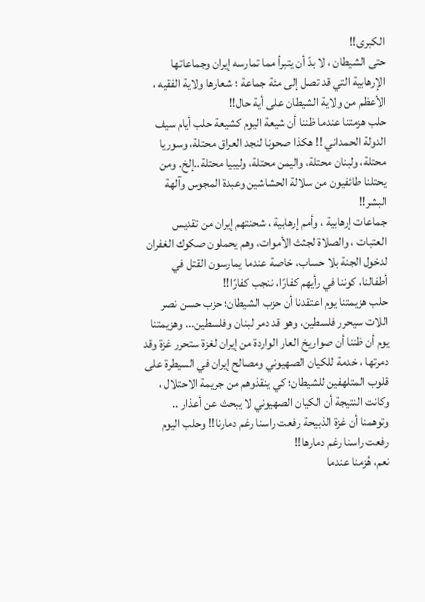الكبرى!!
حتى الشيطان ، لا بدّ أن يتبرأ مما تمارسه إيران وجماعاتها الإرهابية التي قد تصل إلى مئة جماعة ؛ شعارها ولاية الفقيه ، الأعظم من ولاية الشيطان على أية حال!!
حلب هزمتنا عندما ظننا أن شيعة اليوم كشيعة حلب أيام سيف الدولة الحمداني !! هكذا صحونا لنجد العراق محتلة، وسوريا محتلة، ولبنان محتلة، واليمن محتلة، وليبيا محتلة..إلخ. ومن يحتلنا طائفيون من سلالة الحشاشين وعبدة المجوس وآلهة البشر!!
جماعات إرهابية ، وأمم إرهابية ، شحنتهم إيران من تقديس العتبات ، والصلاة لجثث الأموات، وهم يحملون صكوك الغفران لدخول الجنة بلا حساب، خاصة عندما يمارسون القتل في أطفالنا، كوننا في رأيهم كفارًا، ننجب كفارًا!!
حلب هزيمتنا يوم اعتقدنا أن حزب الشيطان؛ حزب حسن نصر اللات سيحرر فلسطين، وهو قد دمر لبنان وفلسطين... وهزيمتنا يوم أن ظننا أن صواريخ العار الواردة من إيران لغزة ستحرر غزة وقد دمرتها ، خدمة للكيان الصهيوني ومصالح إيران في السيطرة على قلوب المتلهفين للشيطان؛ كي ينقذوهم من جريمة الاحتلال ، وكانت النتيجة أن الكيان الصهيوني لا يبحث عن أعذار .. وتوهمنا أن غزة الذبيحة رفعت راسنا رغم دمارنا!! وحلب اليوم رفعت راسنا رغم دمارها!!
نعم، هُزمنا عندما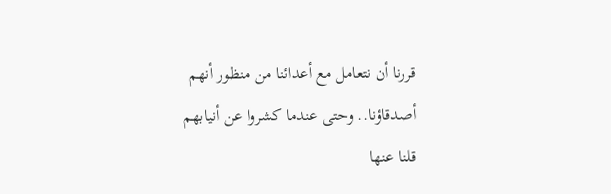قررنا أن نتعامل مع أعدائنا من منظور أنهم أصدقاؤنا.. وحتى عندما كشروا عن أنيابهم قلنا عنها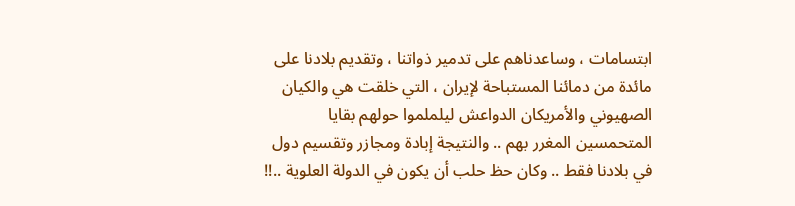ابتسامات ، وساعدناهم على تدمير ذواتنا ، وتقديم بلادنا على مائدة من دمائنا المستباحة لإيران ، التي خلقت هي والكيان الصهيوني والأمريكان الدواعش ليلملموا حولهم بقايا المتحمسين المغرر بهم .. والنتيجة إبادة ومجازر وتقسيم دول في بلادنا فقط .. وكان حظ حلب أن يكون في الدولة العلوية ..!!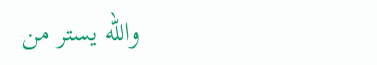والله يستر من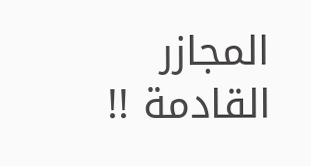المجازر القادمة !!